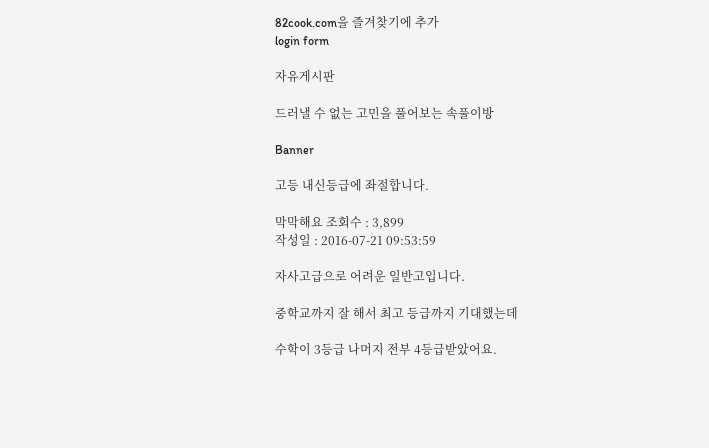82cook.com을 즐겨찾기에 추가
login form

자유게시판

드러낼 수 없는 고민을 풀어보는 속풀이방

Banner

고등 내신등급에 좌절합니다.

막막해요 조회수 : 3,899
작성일 : 2016-07-21 09:53:59

자사고급으로 어려운 일반고입니다.

중학교까지 잘 해서 최고 등급까지 기대했는데

수학이 3등급 나머지 전부 4등급받았어요.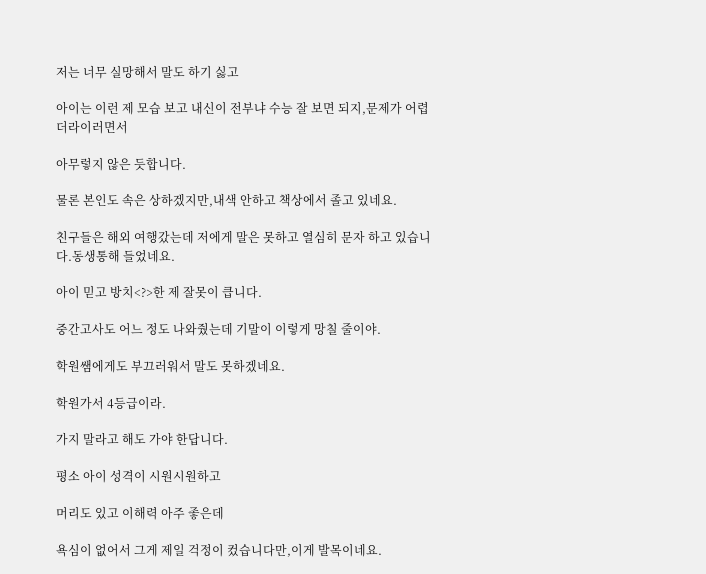저는 너무 실망해서 말도 하기 싫고

아이는 이런 제 모습 보고 내신이 전부냐 수능 잘 보면 되지,문제가 어렵더라이러면서

아무렇지 않은 듯합니다.

물론 본인도 속은 상하겠지만,내색 안하고 책상에서 졸고 있네요.

친구들은 해외 여행갔는데 저에게 말은 못하고 열심히 문자 하고 있습니다.동생통해 들었네요.

아이 믿고 방치<?>한 제 잘못이 큽니다.

중간고사도 어느 정도 나와줬는데 기말이 이렇게 망칠 줄이야.

학원쌤에게도 부끄러워서 말도 못하겠네요.

학원가서 4등급이라.

가지 말라고 해도 가야 한답니다.

평소 아이 성격이 시원시원하고

머리도 있고 이해력 아주 좋은데

욕심이 없어서 그게 제일 걱정이 컸습니다만,이게 발목이네요.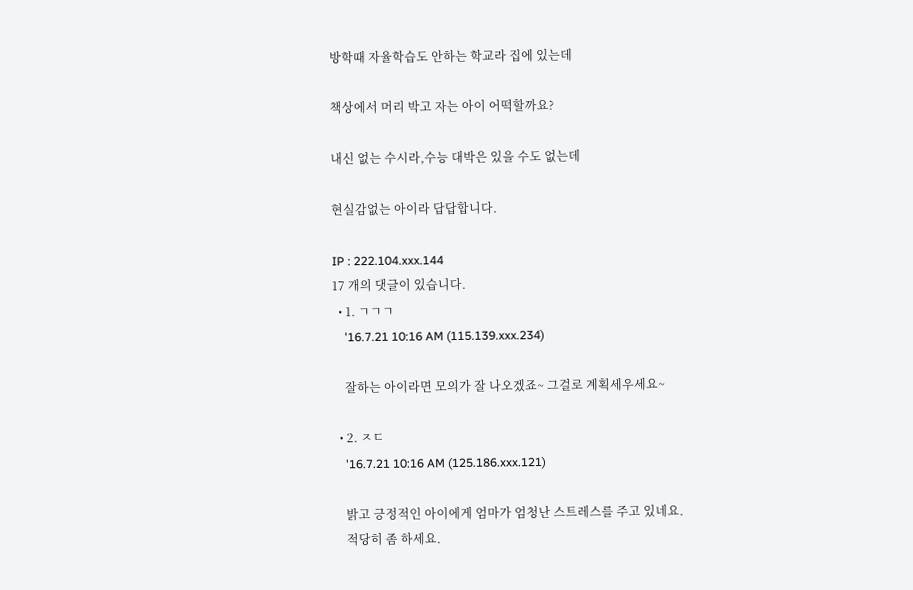방학때 자율학습도 안하는 학교라 집에 있는데

책상에서 머리 박고 자는 아이 어떡할까요?

내신 없는 수시라,수능 대박은 있을 수도 없는데

현실감없는 아이라 답답합니다.

IP : 222.104.xxx.144
17 개의 댓글이 있습니다.
  • 1. ㄱㄱㄱ
    '16.7.21 10:16 AM (115.139.xxx.234)

    잘하는 아이라면 모의가 잘 나오겠죠~ 그걸로 계획세우세요~

  • 2. ㅈㄷ
    '16.7.21 10:16 AM (125.186.xxx.121)

    밝고 긍정적인 아이에게 엄마가 엄청난 스트레스를 주고 있네요.
    적당히 좀 하세요.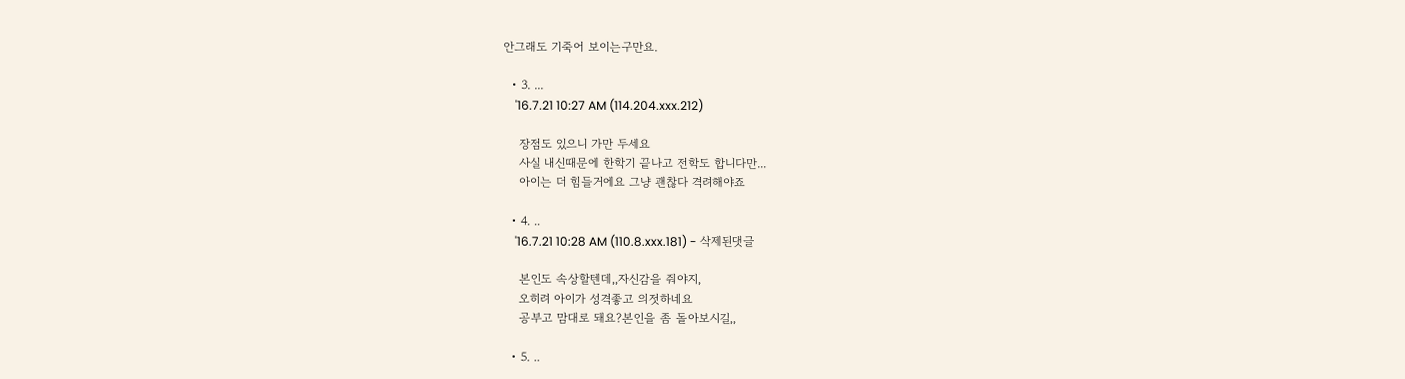안그래도 기죽어 보이는구만요.

  • 3. ...
    '16.7.21 10:27 AM (114.204.xxx.212)

    장점도 있으니 가만 두세요
    사실 내신때문에 한학기 끝나고 전학도 합니다만...
    아이는 더 힘들거에요 그냥 괜찮다 격려해야죠

  • 4. ..
    '16.7.21 10:28 AM (110.8.xxx.181) - 삭제된댓글

    본인도 속상할텐데,,자신감을 줘야지,
    오히려 아이가 성격좋고 의젓하네요
    공부고 맘대로 돼요?본인을 좀 돌아보시길,,

  • 5. ..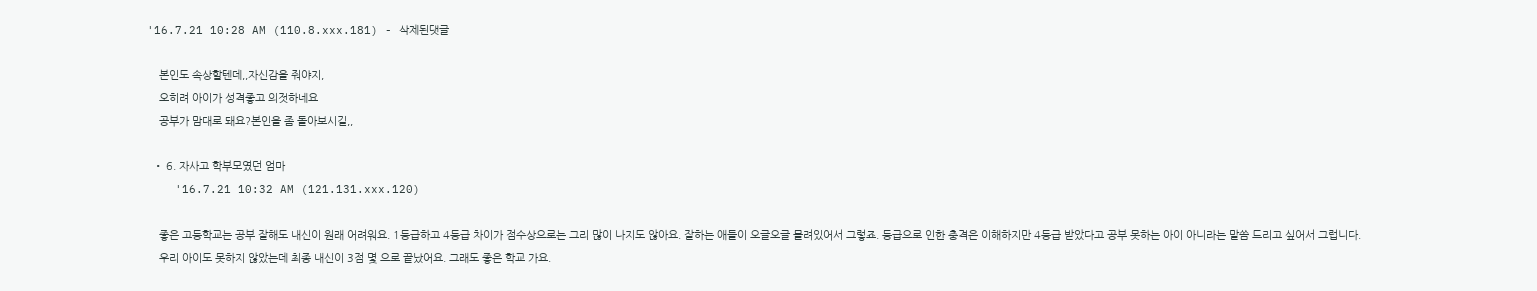'16.7.21 10:28 AM (110.8.xxx.181) - 삭제된댓글

    본인도 속상할텐데,,자신감을 줘야지,
    오히려 아이가 성격좋고 의젓하네요
    공부가 맘대로 돼요?본인을 좀 돌아보시길,,

  • 6. 자사고 학부모였던 엄마
    '16.7.21 10:32 AM (121.131.xxx.120)

    좋은 고등학교는 공부 잘해도 내신이 원래 어려워요. 1등급하고 4등급 차이가 점수상으로는 그리 많이 나지도 않아요. 잘하는 애들이 오글오글 몰려있어서 그렇죠. 등급으로 인한 충격은 이해하지만 4등급 받았다고 공부 못하는 아이 아니라는 말씀 드리고 싶어서 그럽니다.
    우리 아이도 못하지 않았는데 최종 내신이 3점 몇 으로 끝났어요. 그래도 좋은 학교 가요.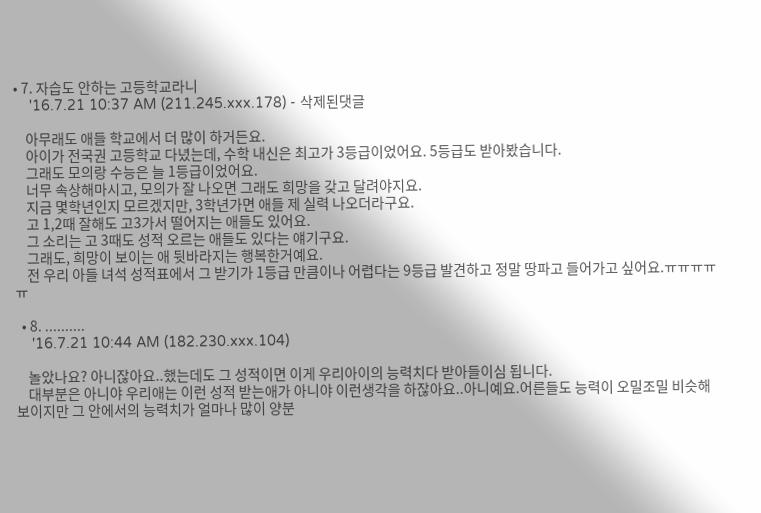• 7. 자습도 안하는 고등학교라니
    '16.7.21 10:37 AM (211.245.xxx.178) - 삭제된댓글

    아무래도 애들 학교에서 더 많이 하거든요.
    아이가 전국권 고등학교 다녔는데, 수학 내신은 최고가 3등급이었어요. 5등급도 받아봤습니다.
    그래도 모의랑 수능은 늘 1등급이었어요.
    너무 속상해마시고, 모의가 잘 나오면 그래도 희망을 갖고 달려야지요.
    지금 몇학년인지 모르겠지만, 3학년가면 애들 제 실력 나오더라구요.
    고 1,2때 잘해도 고3가서 떨어지는 애들도 있어요.
    그 소리는 고 3때도 성적 오르는 애들도 있다는 얘기구요.
    그래도, 희망이 보이는 애 뒷바라지는 행복한거예요.
    전 우리 아들 녀석 성적표에서 그 받기가 1등급 만큼이나 어렵다는 9등급 발견하고 정말 땅파고 들어가고 싶어요.ㅠㅠㅠㅠㅠ

  • 8. ..........
    '16.7.21 10:44 AM (182.230.xxx.104)

    놀았나요? 아니잖아요..했는데도 그 성적이면 이게 우리아이의 능력치다 받아들이심 됩니다.
    대부분은 아니야 우리애는 이런 성적 받는애가 아니야 이런생각을 하잖아요..아니예요.어른들도 능력이 오밀조밀 비슷해보이지만 그 안에서의 능력치가 얼마나 많이 양분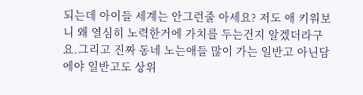되는데 아이들 세계는 안그런줄 아세요? 저도 애 키워보니 왜 열심히 노력한거에 가치를 두는건지 알겠더라구요.그리고 진짜 동네 노는애들 많이 가는 일반고 아닌담에야 일반고도 상위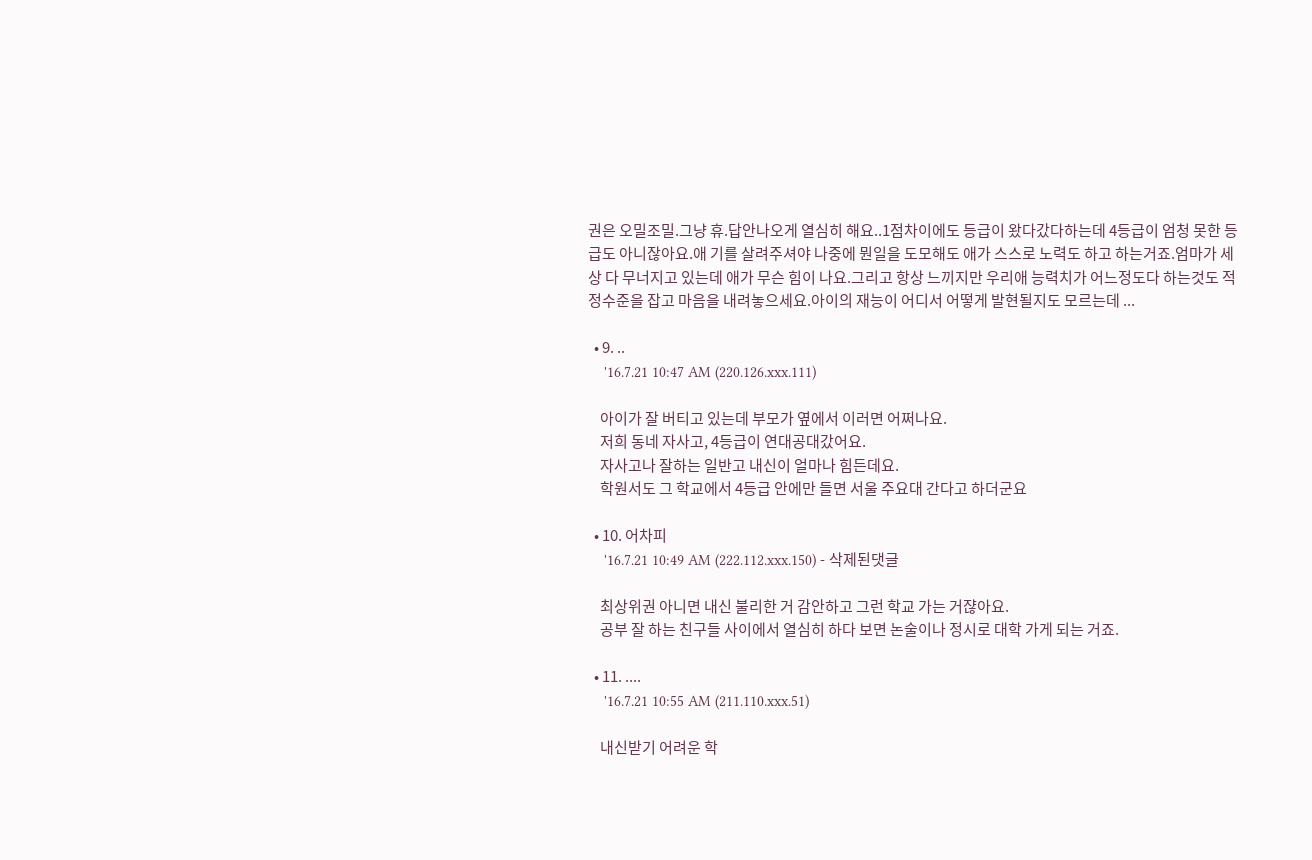권은 오밀조밀.그냥 휴.답안나오게 열심히 해요..1점차이에도 등급이 왔다갔다하는데 4등급이 엄청 못한 등급도 아니잖아요.애 기를 살려주셔야 나중에 뭔일을 도모해도 애가 스스로 노력도 하고 하는거죠.엄마가 세상 다 무너지고 있는데 애가 무슨 힘이 나요.그리고 항상 느끼지만 우리애 능력치가 어느정도다 하는것도 적정수준을 잡고 마음을 내려놓으세요.아이의 재능이 어디서 어떻게 발현될지도 모르는데 ...

  • 9. ..
    '16.7.21 10:47 AM (220.126.xxx.111)

    아이가 잘 버티고 있는데 부모가 옆에서 이러면 어쩌나요.
    저희 동네 자사고, 4등급이 연대공대갔어요.
    자사고나 잘하는 일반고 내신이 얼마나 힘든데요.
    학원서도 그 학교에서 4등급 안에만 들면 서울 주요대 간다고 하더군요

  • 10. 어차피
    '16.7.21 10:49 AM (222.112.xxx.150) - 삭제된댓글

    최상위권 아니면 내신 불리한 거 감안하고 그런 학교 가는 거쟎아요.
    공부 잘 하는 친구들 사이에서 열심히 하다 보면 논술이나 정시로 대학 가게 되는 거죠.

  • 11. ....
    '16.7.21 10:55 AM (211.110.xxx.51)

    내신받기 어려운 학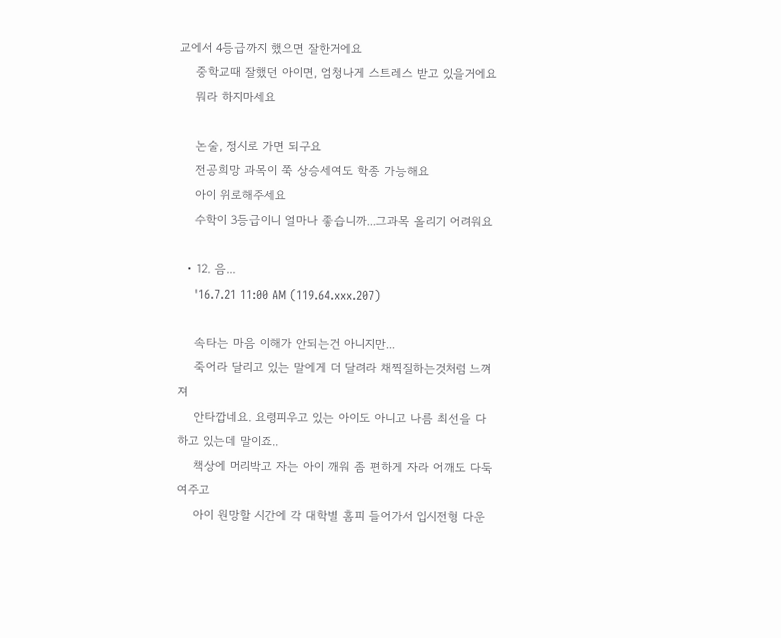교에서 4등급까지 했으면 잘한거에요
    중학교때 잘했던 아이면, 엄청나게 스트레스 받고 있을거에요
    뭐라 하지마세요

    논술, 정시로 가면 되구요
    전공희망 과목이 쭉 상승세여도 학종 가능해요
    아이 위로해주세요
    수학이 3등급이니 얼마나 좋습니까...그과목 올리기 어려워요

  • 12. 음...
    '16.7.21 11:00 AM (119.64.xxx.207)

    속타는 마음 이해가 안되는건 아니지만...
    죽어라 달리고 있는 말에게 더 달려라 채찍질하는것처럼 느껴져
    안타깝네요. 요령피우고 있는 아이도 아니고 나름 최선을 다하고 있는데 말이죠..
    책상에 머리박고 자는 아이 깨워 좀 편하게 자라 어깨도 다둑여주고
    아이 원망할 시간에 각 대학별 홈피 들어가서 입시전형 다운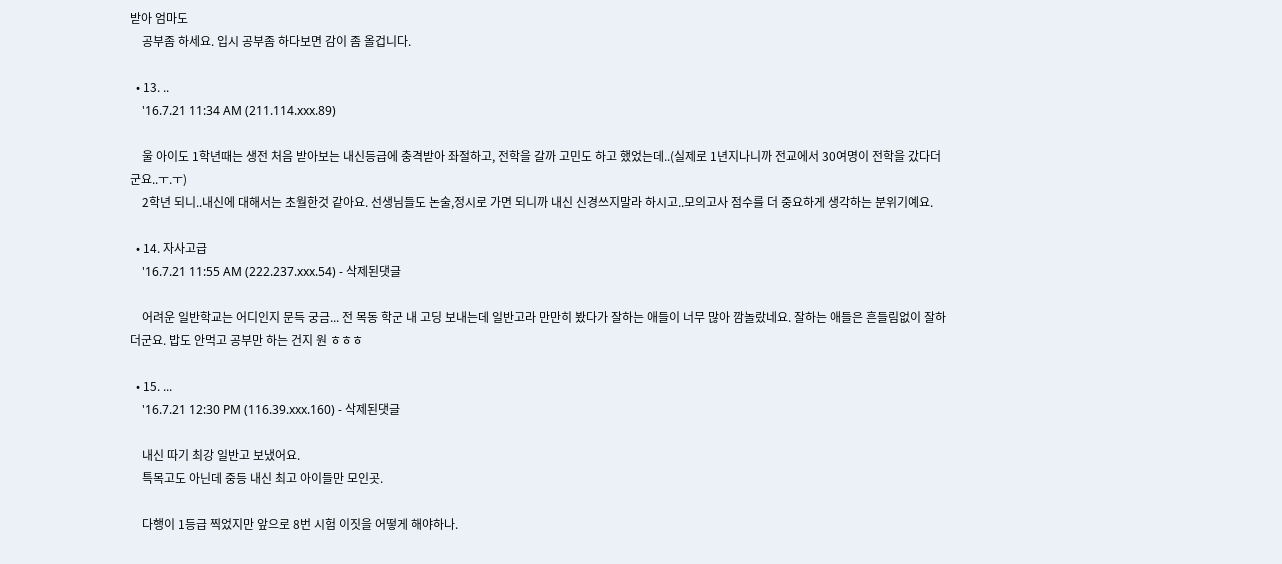받아 엄마도
    공부좀 하세요. 입시 공부좀 하다보면 감이 좀 올겁니다.

  • 13. ..
    '16.7.21 11:34 AM (211.114.xxx.89)

    울 아이도 1학년때는 생전 처음 받아보는 내신등급에 충격받아 좌절하고, 전학을 갈까 고민도 하고 했었는데..(실제로 1년지나니까 전교에서 30여명이 전학을 갔다더군요..ㅜ.ㅜ)
    2학년 되니..내신에 대해서는 초월한것 같아요. 선생님들도 논술,정시로 가면 되니까 내신 신경쓰지말라 하시고..모의고사 점수를 더 중요하게 생각하는 분위기예요.

  • 14. 자사고급
    '16.7.21 11:55 AM (222.237.xxx.54) - 삭제된댓글

    어려운 일반학교는 어디인지 문득 궁금... 전 목동 학군 내 고딩 보내는데 일반고라 만만히 봤다가 잘하는 애들이 너무 많아 깜놀랐네요. 잘하는 애들은 흔들림없이 잘하더군요. 밥도 안먹고 공부만 하는 건지 원 ㅎㅎㅎ

  • 15. ...
    '16.7.21 12:30 PM (116.39.xxx.160) - 삭제된댓글

    내신 따기 최강 일반고 보냈어요.
    특목고도 아닌데 중등 내신 최고 아이들만 모인곳.

    다행이 1등급 찍었지만 앞으로 8번 시험 이짓을 어떻게 해야하나.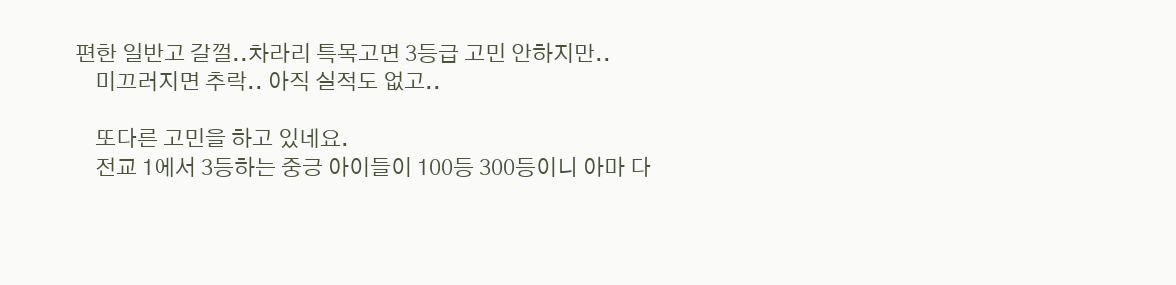편한 일반고 갈껄..차라리 특목고면 3등급 고민 안하지만..
    미끄러지면 추락.. 아직 실적도 없고..

    또다른 고민을 하고 있네요.
    전교 1에서 3등하는 중긍 아이들이 100등 300등이니 아마 다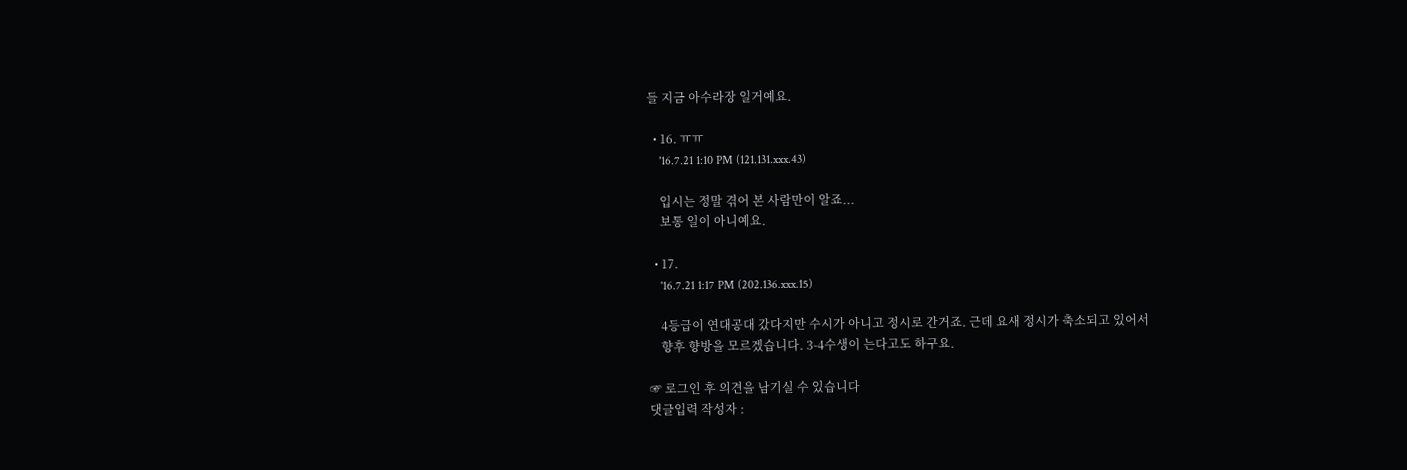들 지금 아수라장 일거예요.

  • 16. ㅠㅠ
    '16.7.21 1:10 PM (121.131.xxx.43)

    입시는 정말 겪어 본 사람만이 알죠...
    보통 일이 아니예요.

  • 17.
    '16.7.21 1:17 PM (202.136.xxx.15)

    4등급이 연대공대 갔다지만 수시가 아니고 정시로 간거죠. 근데 요새 정시가 축소되고 있어서
    향후 향방을 모르겠습니다. 3-4수생이 는다고도 하구요.

☞ 로그인 후 의견을 남기실 수 있습니다
댓글입력 작성자 :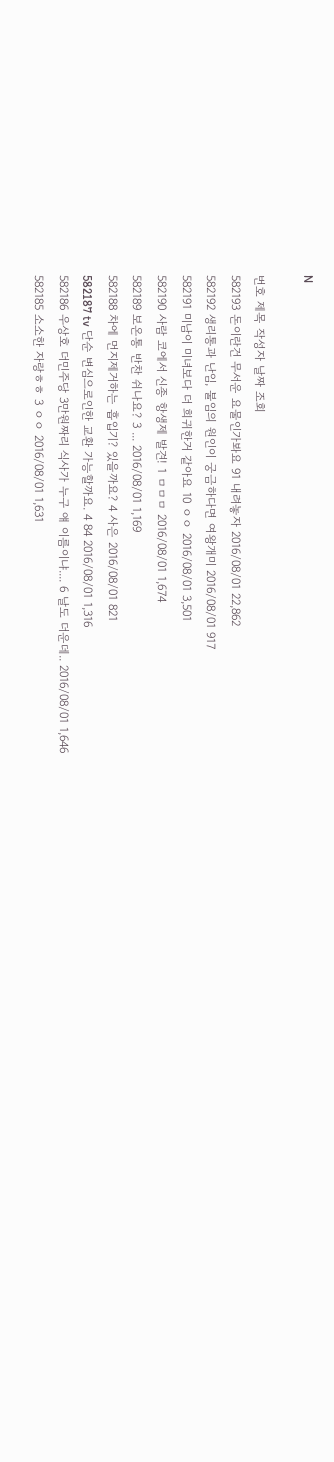N

번호 제목 작성자 날짜 조회
582193 돈이란건 무서운 요물인가봐요 91 내려놓자 2016/08/01 22,862
582192 생리통과 난임, 불임의 원인이 궁금하다면 여왕개미 2016/08/01 917
582191 미남이 미녀보다 더 희귀한거 같아요 10 ㅇㅇ 2016/08/01 3,501
582190 사람 코에서 신종 항생제 발견! 1 ㅁㅁㅁ 2016/08/01 1,674
582189 보온통 반찬 쉬나요? 3 ... 2016/08/01 1,169
582188 차에 먼지제거하는 흡입기? 있을까요? 4 사은 2016/08/01 821
582187 tv 단순 변심으로인한 교환 가능할까요. 4 84 2016/08/01 1,316
582186 우상호 더민주당 3만원짜리 식사가 누구 얘 이름이냐.... 6 날도 더운데.. 2016/08/01 1,646
582185 소소한 자랑ㅎㅎ 3 ㅇㅇ 2016/08/01 1,631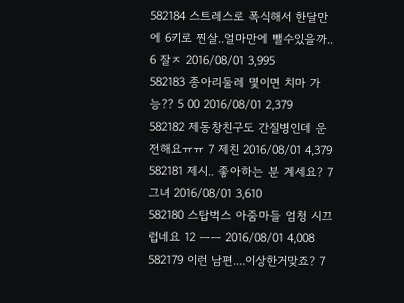582184 스트레스로 폭식해서 한달만에 6키로 찐살..얼마만에 뺄수있을까.. 6 잘ㅈ 2016/08/01 3,995
582183 종아리둘레 몇이면 치마 가능?? 5 00 2016/08/01 2,379
582182 제동창친구도 간질병인데 운전해요ㅠㅠ 7 제친 2016/08/01 4,379
582181 제시.. 좋아하는 분 계세요? 7 그녀 2016/08/01 3,610
582180 스탑벅스 아줌마들 엄청 시끄럽네요 12 ㅡㅡ 2016/08/01 4,008
582179 이런 남편....이상한거맞죠? 7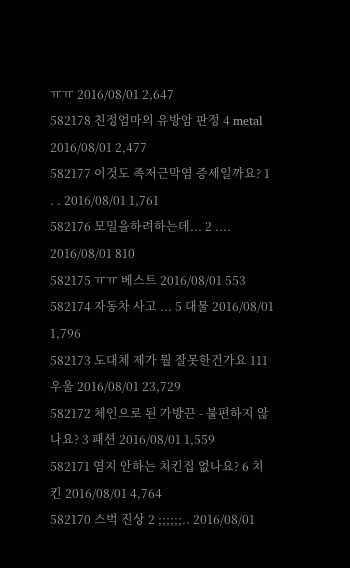ㅠㅠ 2016/08/01 2,647
582178 친정엄마의 유방암 판정 4 metal 2016/08/01 2,477
582177 이것도 족저근막염 증세일까요? 1 . . 2016/08/01 1,761
582176 모밀을하려하는데... 2 .... 2016/08/01 810
582175 ㅠㅠ 베스트 2016/08/01 553
582174 자동차 사고 ... 5 대물 2016/08/01 1,796
582173 도대체 제가 뭘 잘못한건가요 111 우울 2016/08/01 23,729
582172 체인으로 된 가방끈 - 불편하지 않나요? 3 패션 2016/08/01 1,559
582171 염지 안하는 치킨집 없나요? 6 치킨 2016/08/01 4,764
582170 스벅 진상 2 ;;;;;;.. 2016/08/01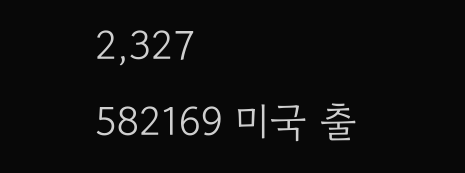2,327
582169 미국 출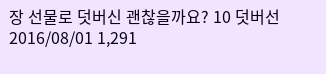장 선물로 덧버신 괜찮을까요? 10 덧버선 2016/08/01 1,291